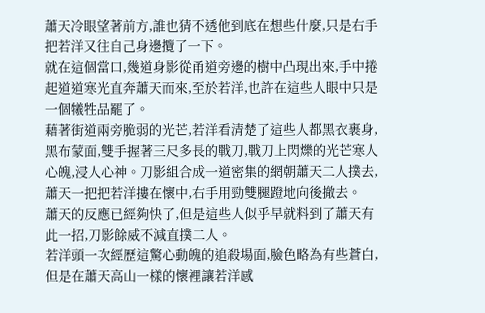蕭天冷眼望著前方,誰也猜不透他到底在想些什麼,只是右手把若洋又往自己身邊攬了一下。
就在這個當口,幾道身影從甬道旁邊的樹中凸現出來,手中捲起道道寒光直奔蕭天而來,至於若洋,也許在這些人眼中只是一個犧牲品罷了。
藉著街道兩旁脆弱的光芒,若洋看清楚了這些人都黑衣裹身,黑布蒙面,雙手握著三尺多長的戰刀,戰刀上閃爍的光芒寒人心魄,浸人心神。刀影組合成一道密集的網朝蕭天二人撲去,蕭天一把把若洋摟在懷中,右手用勁雙腿蹬地向後撤去。
蕭天的反應已經夠快了,但是這些人似乎早就料到了蕭天有此一招,刀影餘威不減直撲二人。
若洋頭一次經歷這驚心動魄的追殺場面,臉色略為有些蒼白,但是在蕭天高山一樣的懷裡讓若洋感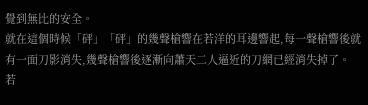覺到無比的安全。
就在這個時候「砰」「砰」的幾聲槍響在若洋的耳邊響起,每一聲槍響後就有一面刀影消失,幾聲槍響後逐漸向蕭天二人逼近的刀網已經消失掉了。
若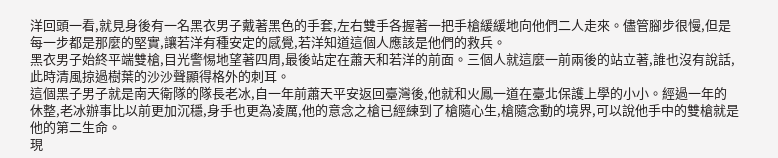洋回頭一看,就見身後有一名黑衣男子戴著黑色的手套,左右雙手各握著一把手槍緩緩地向他們二人走來。儘管腳步很慢,但是每一步都是那麼的堅實,讓若洋有種安定的感覺,若洋知道這個人應該是他們的救兵。
黑衣男子始終平端雙槍,目光警惕地望著四周,最後站定在蕭天和若洋的前面。三個人就這麼一前兩後的站立著,誰也沒有說話,此時清風掠過樹葉的沙沙聲顯得格外的刺耳。
這個黑子男子就是南天衛隊的隊長老冰,自一年前蕭天平安返回臺灣後,他就和火鳳一道在臺北保護上學的小小。經過一年的休整,老冰辦事比以前更加沉穩,身手也更為凌厲,他的意念之槍已經練到了槍隨心生,槍隨念動的境界,可以說他手中的雙槍就是他的第二生命。
現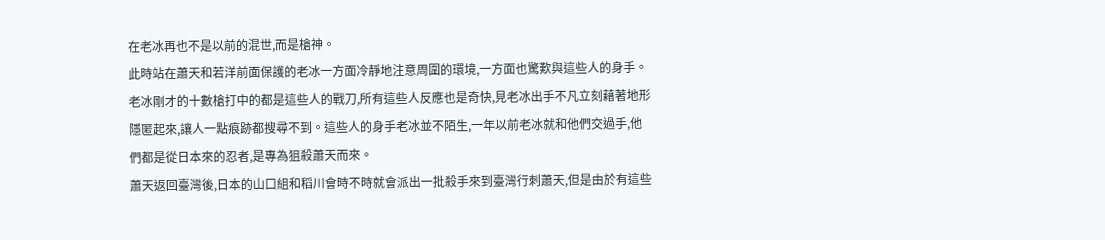在老冰再也不是以前的混世,而是槍神。
此時站在蕭天和若洋前面保護的老冰一方面冷靜地注意周圍的環境,一方面也驚歎與這些人的身手。老冰剛才的十數槍打中的都是這些人的戰刀,所有這些人反應也是奇快,見老冰出手不凡立刻藉著地形隱匿起來,讓人一點痕跡都搜尋不到。這些人的身手老冰並不陌生,一年以前老冰就和他們交過手,他們都是從日本來的忍者,是專為狙殺蕭天而來。
蕭天返回臺灣後,日本的山口組和稻川會時不時就會派出一批殺手來到臺灣行刺蕭天,但是由於有這些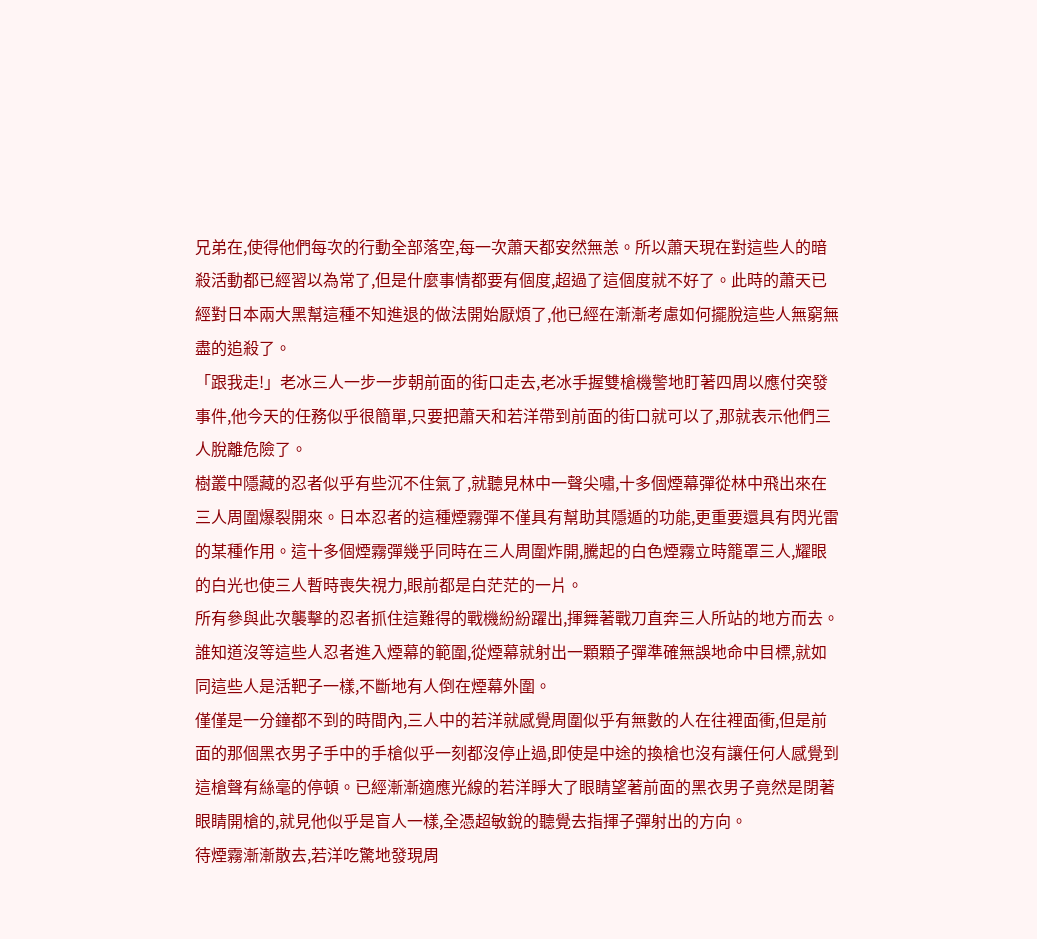兄弟在,使得他們每次的行動全部落空,每一次蕭天都安然無恙。所以蕭天現在對這些人的暗殺活動都已經習以為常了,但是什麼事情都要有個度,超過了這個度就不好了。此時的蕭天已經對日本兩大黑幫這種不知進退的做法開始厭煩了,他已經在漸漸考慮如何擺脫這些人無窮無盡的追殺了。
「跟我走!」老冰三人一步一步朝前面的街口走去,老冰手握雙槍機警地盯著四周以應付突發事件,他今天的任務似乎很簡單,只要把蕭天和若洋帶到前面的街口就可以了,那就表示他們三人脫離危險了。
樹叢中隱藏的忍者似乎有些沉不住氣了,就聽見林中一聲尖嘯,十多個煙幕彈從林中飛出來在三人周圍爆裂開來。日本忍者的這種煙霧彈不僅具有幫助其隱遁的功能,更重要還具有閃光雷的某種作用。這十多個煙霧彈幾乎同時在三人周圍炸開,騰起的白色煙霧立時籠罩三人,耀眼的白光也使三人暫時喪失視力,眼前都是白茫茫的一片。
所有參與此次襲擊的忍者抓住這難得的戰機紛紛躍出,揮舞著戰刀直奔三人所站的地方而去。誰知道沒等這些人忍者進入煙幕的範圍,從煙幕就射出一顆顆子彈準確無誤地命中目標,就如同這些人是活靶子一樣,不斷地有人倒在煙幕外圍。
僅僅是一分鐘都不到的時間內,三人中的若洋就感覺周圍似乎有無數的人在往裡面衝,但是前面的那個黑衣男子手中的手槍似乎一刻都沒停止過,即使是中途的換槍也沒有讓任何人感覺到這槍聲有絲毫的停頓。已經漸漸適應光線的若洋睜大了眼睛望著前面的黑衣男子竟然是閉著眼睛開槍的,就見他似乎是盲人一樣,全憑超敏銳的聽覺去指揮子彈射出的方向。
待煙霧漸漸散去,若洋吃驚地發現周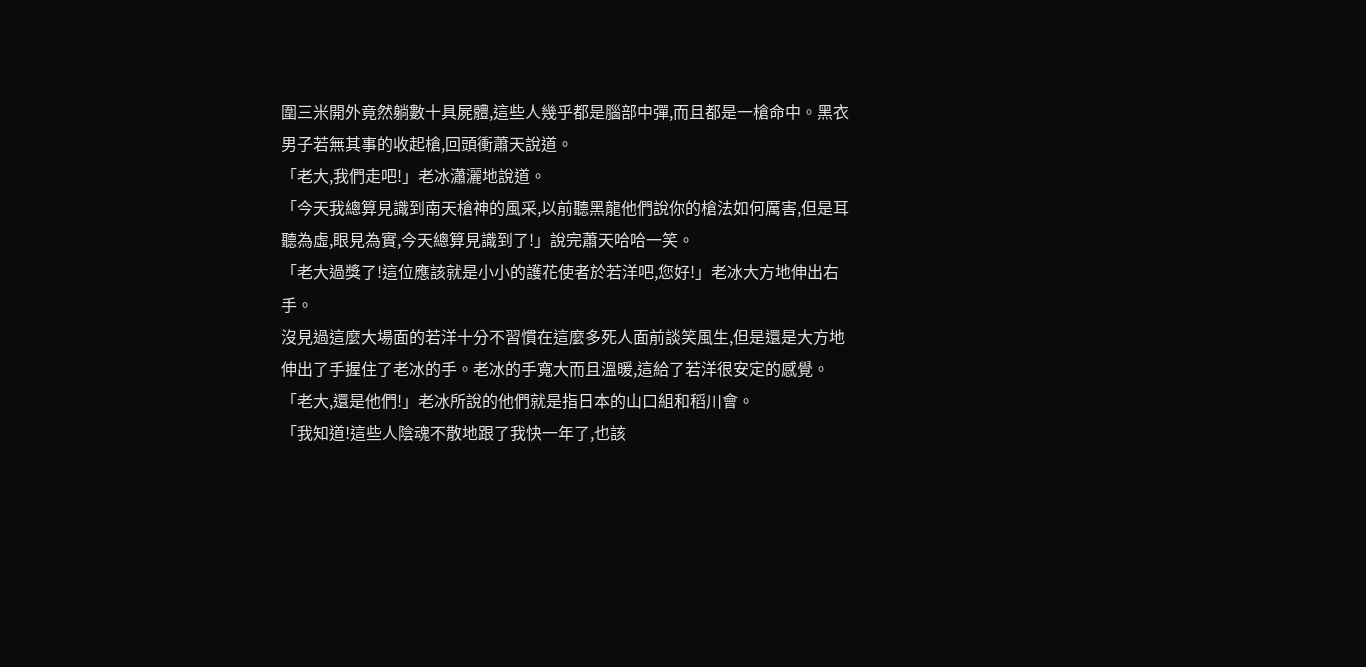圍三米開外竟然躺數十具屍體,這些人幾乎都是腦部中彈,而且都是一槍命中。黑衣男子若無其事的收起槍,回頭衝蕭天說道。
「老大,我們走吧!」老冰瀟灑地說道。
「今天我總算見識到南天槍神的風采,以前聽黑龍他們說你的槍法如何厲害,但是耳聽為虛,眼見為實,今天總算見識到了!」說完蕭天哈哈一笑。
「老大過獎了!這位應該就是小小的護花使者於若洋吧,您好!」老冰大方地伸出右手。
沒見過這麼大場面的若洋十分不習慣在這麼多死人面前談笑風生,但是還是大方地伸出了手握住了老冰的手。老冰的手寬大而且溫暖,這給了若洋很安定的感覺。
「老大,還是他們!」老冰所說的他們就是指日本的山口組和稻川會。
「我知道!這些人陰魂不散地跟了我快一年了,也該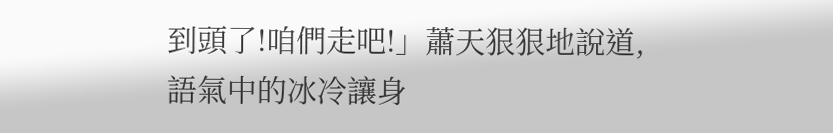到頭了!咱們走吧!」蕭天狠狠地說道,語氣中的冰冷讓身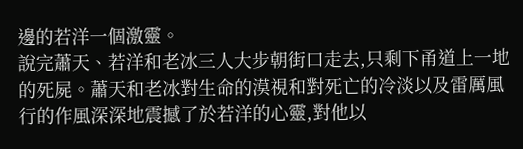邊的若洋一個激靈。
說完蕭天、若洋和老冰三人大步朝街口走去,只剩下甬道上一地的死屍。蕭天和老冰對生命的漠視和對死亡的冷淡以及雷厲風行的作風深深地震撼了於若洋的心靈,對他以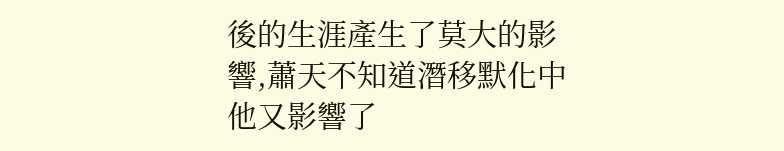後的生涯產生了莫大的影響,蕭天不知道潛移默化中他又影響了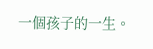一個孩子的一生。